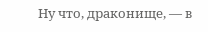Ну что, драконище, — в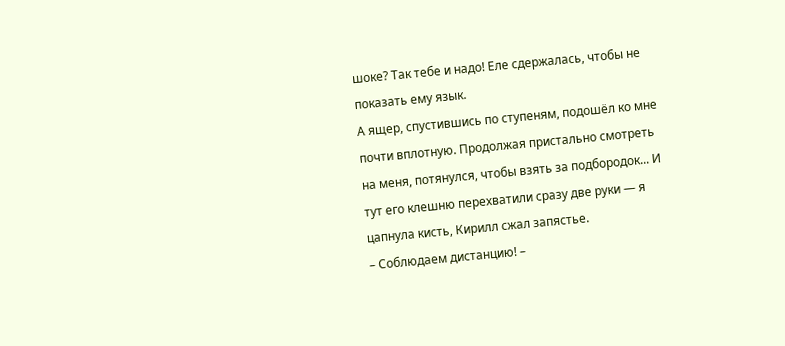шоке? Так тебе и надо! Еле сдержалась, чтобы не показать ему язык.
А ящер, спустившись по ступеням, подошёл ко мне почти вплотную. Продолжая пристально смотреть на меня, потянулся, чтобы взять за подбородок... И тут его клешню перехватили сразу две руки — я цапнула кисть, Кирилл сжал запястье.
– Соблюдаем дистанцию! –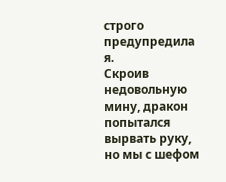строго предупредила я.
Скроив недовольную мину, дракон попытался вырвать руку, но мы с шефом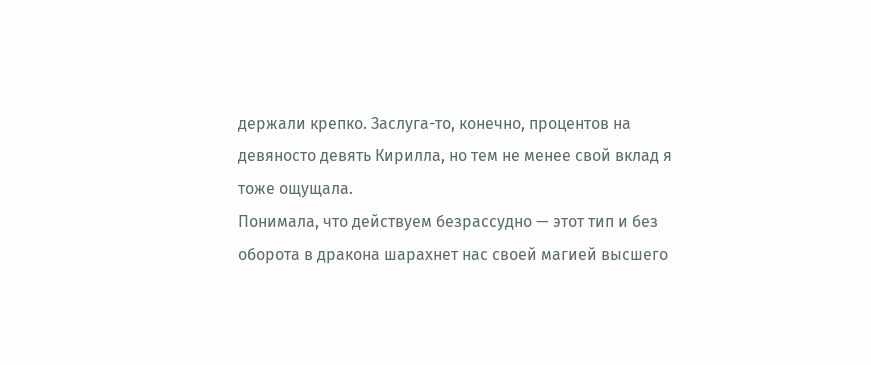держали крепко. Заслуга-то, конечно, процентов на девяносто девять Кирилла, но тем не менее свой вклад я тоже ощущала.
Понимала, что действуем безрассудно — этот тип и без оборота в дракона шарахнет нас своей магией высшего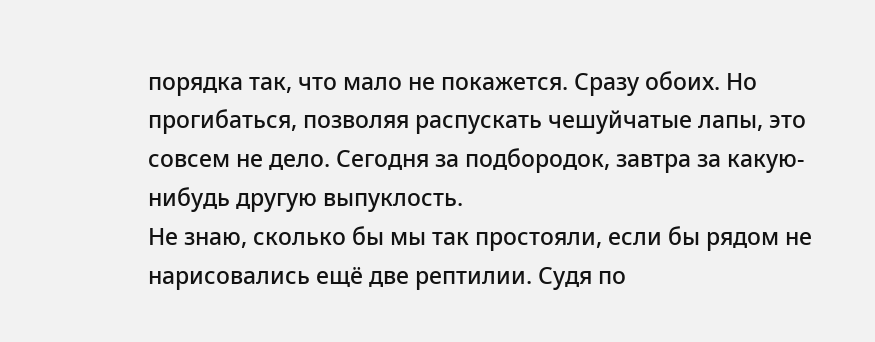порядка так, что мало не покажется. Сразу обоих. Но прогибаться, позволяя распускать чешуйчатые лапы, это совсем не дело. Сегодня за подбородок, завтра за какую-нибудь другую выпуклость.
Не знаю, сколько бы мы так простояли, если бы рядом не нарисовались ещё две рептилии. Судя по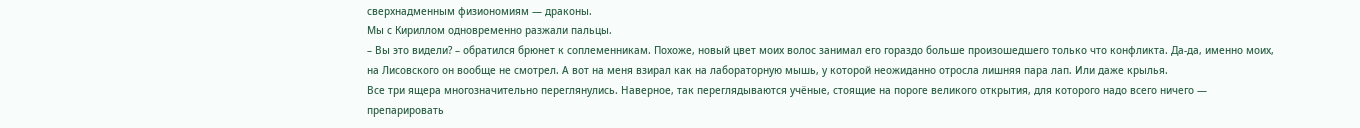сверхнадменным физиономиям — драконы.
Мы с Кириллом одновременно разжали пальцы.
– Вы это видели? – обратился брюнет к соплеменникам. Похоже, новый цвет моих волос занимал его гораздо больше произошедшего только что конфликта. Да-да, именно моих, на Лисовского он вообще не смотрел. А вот на меня взирал как на лабораторную мышь, у которой неожиданно отросла лишняя пара лап. Или даже крылья.
Все три ящера многозначительно переглянулись. Наверное, так переглядываются учёные, стоящие на пороге великого открытия, для которого надо всего ничего — препарировать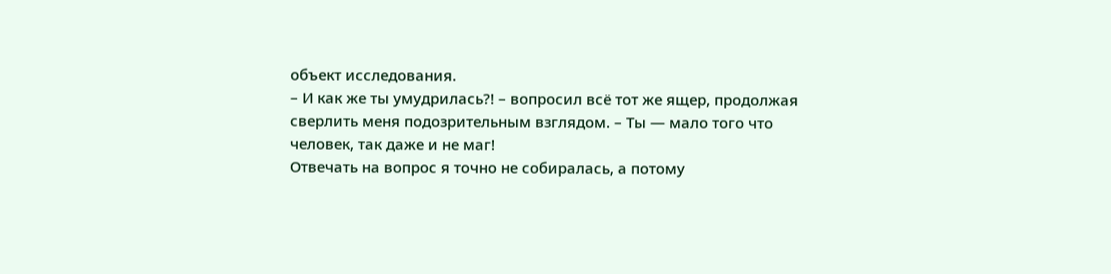объект исследования.
– И как же ты умудрилась?! – вопросил всё тот же ящер, продолжая сверлить меня подозрительным взглядом. – Ты — мало того что человек, так даже и не маг!
Отвечать на вопрос я точно не собиралась, а потому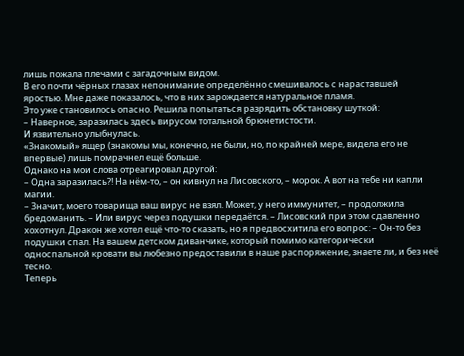лишь пожала плечами с загадочным видом.
В его почти чёрных глазах непонимание определённо смешивалось с нараставшей яростью. Мне даже показалось, что в них зарождается натуральное пламя.
Это уже становилось опасно. Решила попытаться разрядить обстановку шуткой:
– Наверное, заразилась здесь вирусом тотальной брюнетистости.
И язвительно улыбнулась.
«Знакомый» ящер (знакомы мы, конечно, не были, но, по крайней мере, видела его не впервые) лишь помрачнел ещё больше.
Однако на мои слова отреагировал другой:
– Одна заразилась?! На нём-то, – он кивнул на Лисовского, – морок. А вот на тебе ни капли магии.
– Значит, моего товарища ваш вирус не взял. Может, у него иммунитет, – продолжила бредоманить. – Или вирус через подушки передаётся. – Лисовский при этом сдавленно хохотнул. Дракон же хотел ещё что-то сказать, но я предвосхитила его вопрос: – Он-то без подушки спал. На вашем детском диванчике, который помимо категорически односпальной кровати вы любезно предоставили в наше распоряжение, знаете ли, и без неё тесно.
Теперь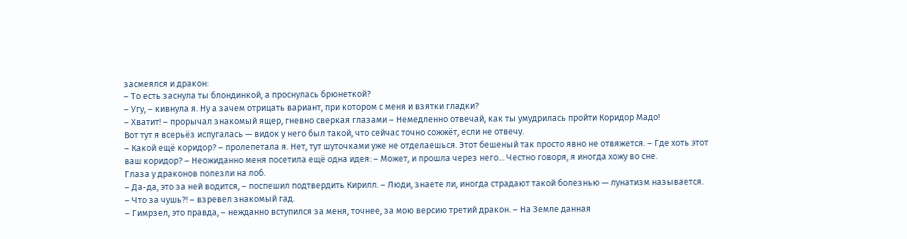засмеялся и дракон:
– То есть заснула ты блондинкой, а проснулась брюнеткой?
– Угу, – кивнула я. Ну а зачем отрицать вариант, при котором с меня и взятки гладки?
– Хватит! – прорычал знакомый ящер, гневно сверкая глазами – Немедленно отвечай, как ты умудрилась пройти Коридор Мадо!
Вот тут я всерьёз испугалась — видок у него был такой, что сейчас точно сожжёт, если не отвечу.
– Какой ещё коридор? – пролепетала я. Нет, тут шуточками уже не отделаешься. Этот бешеный так просто явно не отвяжется. – Где хоть этот ваш коридор? – Неожиданно меня посетила ещё одна идея: – Может, и прошла через него... Честно говоря, я иногда хожу во сне.
Глаза у драконов полезли на лоб.
– Да-да, это за ней водится, – поспешил подтвердить Кирилл. – Люди, знаете ли, иногда страдают такой болезнью — лунатизм называется.
– Что за чушь?! – взревел знакомый гад.
– Гимрзел, это правда, – нежданно вступился за меня, точнее, за мою версию третий дракон. – На Земле данная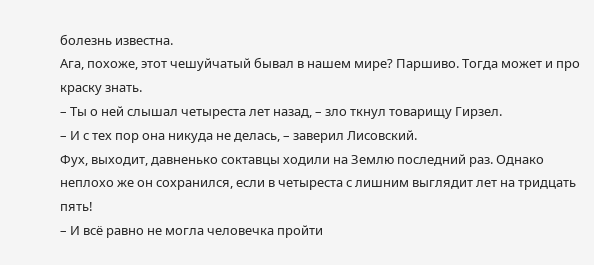болезнь известна.
Ага, похоже, этот чешуйчатый бывал в нашем мире? Паршиво. Тогда может и про краску знать.
– Ты о ней слышал четыреста лет назад, – зло ткнул товарищу Гирзел.
– И с тех пор она никуда не делась, – заверил Лисовский.
Фух, выходит, давненько соктавцы ходили на Землю последний раз. Однако неплохо же он сохранился, если в четыреста с лишним выглядит лет на тридцать пять!
– И всё равно не могла человечка пройти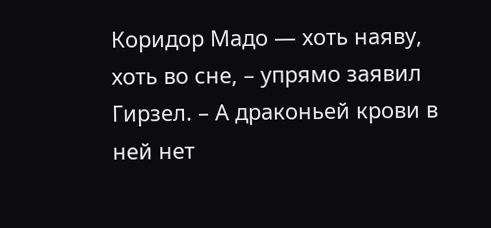Коридор Мадо — хоть наяву, хоть во сне, – упрямо заявил Гирзел. – А драконьей крови в ней нет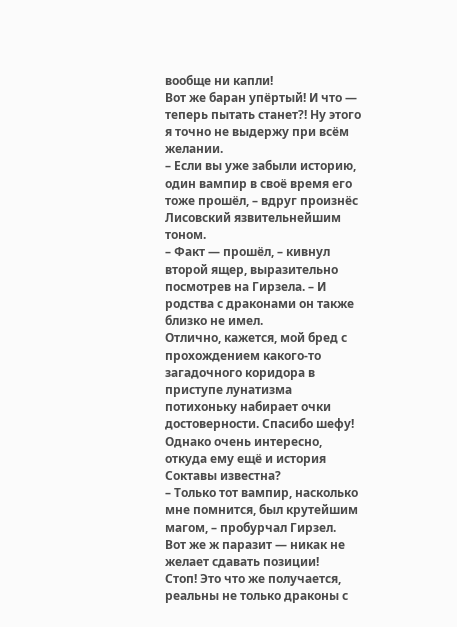вообще ни капли!
Вот же баран упёртый! И что — теперь пытать станет?! Ну этого я точно не выдержу при всём желании.
– Если вы уже забыли историю, один вампир в своё время его тоже прошёл, – вдруг произнёс Лисовский язвительнейшим тоном.
– Факт — прошёл, – кивнул второй ящер, выразительно посмотрев на Гирзела. – И родства с драконами он также близко не имел.
Отлично, кажется, мой бред с прохождением какого-то загадочного коридора в приступе лунатизма потихоньку набирает очки достоверности. Спасибо шефу! Однако очень интересно, откуда ему ещё и история Соктавы известна?
– Только тот вампир, насколько мне помнится, был крутейшим магом, – пробурчал Гирзел.
Вот же ж паразит — никак не желает сдавать позиции!
Стоп! Это что же получается, реальны не только драконы с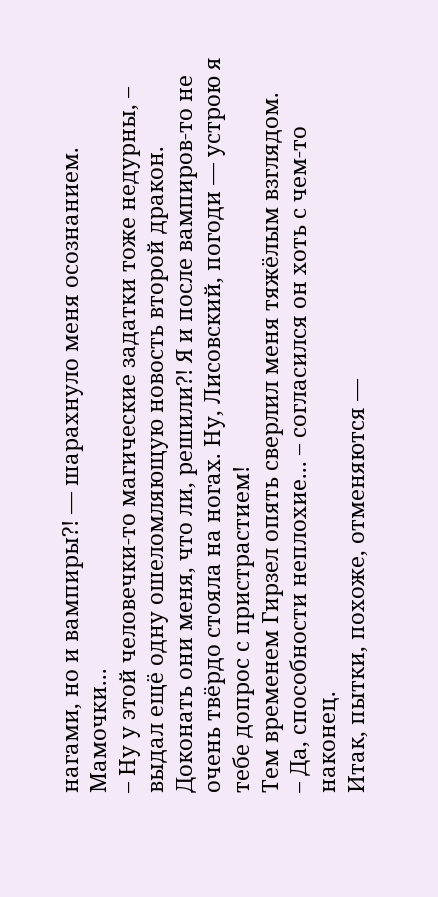нагами, но и вампиры?! — шарахнуло меня осознанием. Мамочки...
– Ну у этой человечки-то магические задатки тоже недурны, – выдал ещё одну ошеломляющую новость второй дракон.
Доконать они меня, что ли, решили?! Я и после вампиров-то не очень твёрдо стояла на ногах. Ну, Лисовский, погоди — устрою я тебе допрос с пристрастием!
Тем временем Гирзел опять сверлил меня тяжёлым взглядом.
– Да, способности неплохие... – согласился он хоть с чем-то наконец.
Итак, пытки, похоже, отменяются —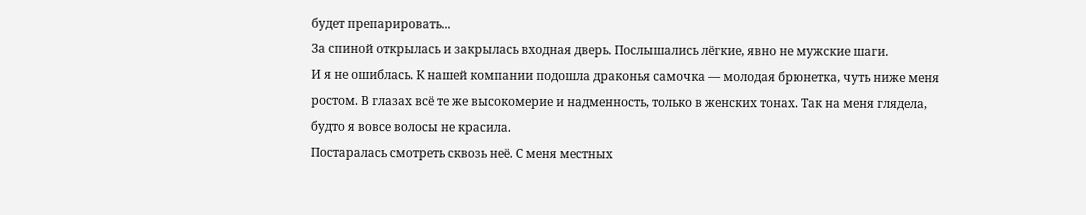будет препарировать...
За спиной открылась и закрылась входная дверь. Послышались лёгкие, явно не мужские шаги.
И я не ошиблась. К нашей компании подошла драконья самочка — молодая брюнетка, чуть ниже меня ростом. В глазах всё те же высокомерие и надменность, только в женских тонах. Так на меня глядела, будто я вовсе волосы не красила.
Постаралась смотреть сквозь неё. С меня местных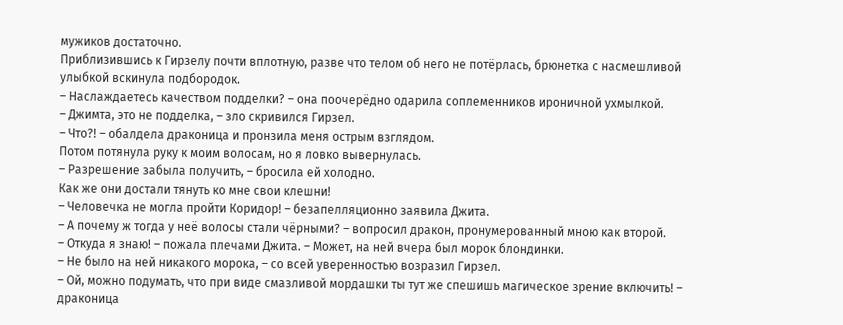мужиков достаточно.
Приблизившись к Гирзелу почти вплотную, разве что телом об него не потёрлась, брюнетка с насмешливой улыбкой вскинула подбородок.
– Наслаждаетесь качеством подделки? – она поочерёдно одарила соплеменников ироничной ухмылкой.
– Джимта, это не подделка, – зло скривился Гирзел.
– Что?! – обалдела драконица и пронзила меня острым взглядом.
Потом потянула руку к моим волосам, но я ловко вывернулась.
– Разрешение забыла получить, – бросила ей холодно.
Как же они достали тянуть ко мне свои клешни!
– Человечка не могла пройти Коридор! – безапелляционно заявила Джита.
– А почему ж тогда у неё волосы стали чёрными? – вопросил дракон, пронумерованный мною как второй.
– Откуда я знаю! – пожала плечами Джита. – Может, на ней вчера был морок блондинки.
– Не было на ней никакого морока, – со всей уверенностью возразил Гирзел.
– Ой, можно подумать, что при виде смазливой мордашки ты тут же спешишь магическое зрение включить! – драконица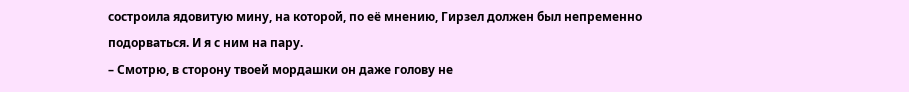состроила ядовитую мину, на которой, по её мнению, Гирзел должен был непременно подорваться. И я с ним на пару.
– Смотрю, в сторону твоей мордашки он даже голову не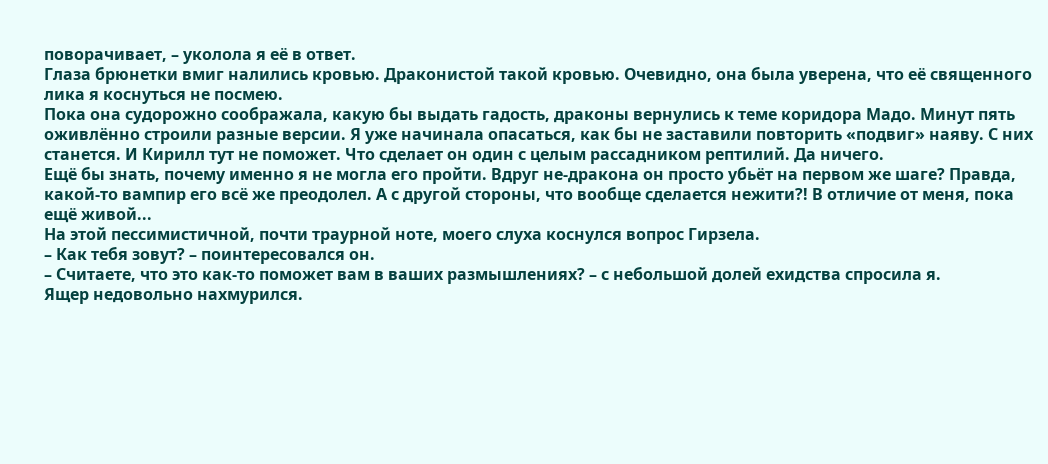поворачивает, – уколола я её в ответ.
Глаза брюнетки вмиг налились кровью. Драконистой такой кровью. Очевидно, она была уверена, что её священного лика я коснуться не посмею.
Пока она судорожно соображала, какую бы выдать гадость, драконы вернулись к теме коридора Мадо. Минут пять оживлённо строили разные версии. Я уже начинала опасаться, как бы не заставили повторить «подвиг» наяву. С них станется. И Кирилл тут не поможет. Что сделает он один с целым рассадником рептилий. Да ничего.
Ещё бы знать, почему именно я не могла его пройти. Вдруг не-дракона он просто убьёт на первом же шаге? Правда, какой-то вампир его всё же преодолел. А с другой стороны, что вообще сделается нежити?! В отличие от меня, пока ещё живой...
На этой пессимистичной, почти траурной ноте, моего слуха коснулся вопрос Гирзела.
– Как тебя зовут? – поинтересовался он.
– Считаете, что это как-то поможет вам в ваших размышлениях? – с небольшой долей ехидства спросила я.
Ящер недовольно нахмурился.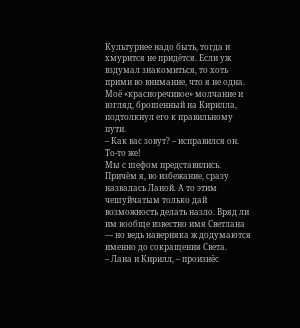Культурнее надо быть, тогда и хмурится не придётся. Если уж вздумал знакомиться, то хоть прими во внимание, что я не одна.
Моё «красноречивое» молчание и взгляд, брошенный на Кирилла, подтолкнул его к правильному пути.
– Как вас зовут? – исправился он.
То-то же!
Мы с шефом представились. Причём я, во избежание, сразу назвалась Ланой. А то этим чешуйчатым только дай возможность делать назло. Вряд ли им вообще известно имя Светлана — но ведь наверняка ж додумаются именно до сокращения Света.
– Лана и Кирилл, – произнёс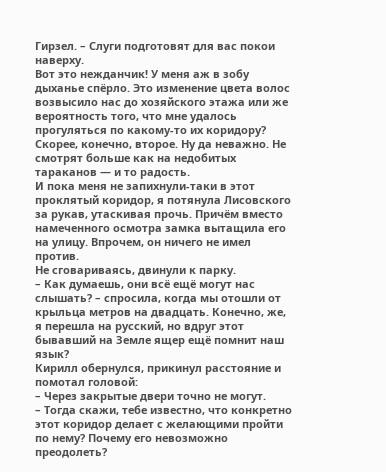Гирзел. – Слуги подготовят для вас покои наверху.
Вот это нежданчик! У меня аж в зобу дыханье спёрло. Это изменение цвета волос возвысило нас до хозяйского этажа или же вероятность того, что мне удалось прогуляться по какому-то их коридору? Скорее, конечно, второе. Ну да неважно. Не смотрят больше как на недобитых тараканов — и то радость.
И пока меня не запихнули-таки в этот проклятый коридор, я потянула Лисовского за рукав, утаскивая прочь. Причём вместо намеченного осмотра замка вытащила его на улицу. Впрочем, он ничего не имел против.
Не сговариваясь, двинули к парку.
– Как думаешь, они всё ещё могут нас слышать? – спросила, когда мы отошли от крыльца метров на двадцать. Конечно, же, я перешла на русский, но вдруг этот бывавший на Земле ящер ещё помнит наш язык?
Кирилл обернулся, прикинул расстояние и помотал головой:
– Через закрытые двери точно не могут.
– Тогда скажи, тебе известно, что конкретно этот коридор делает с желающими пройти по нему? Почему его невозможно преодолеть?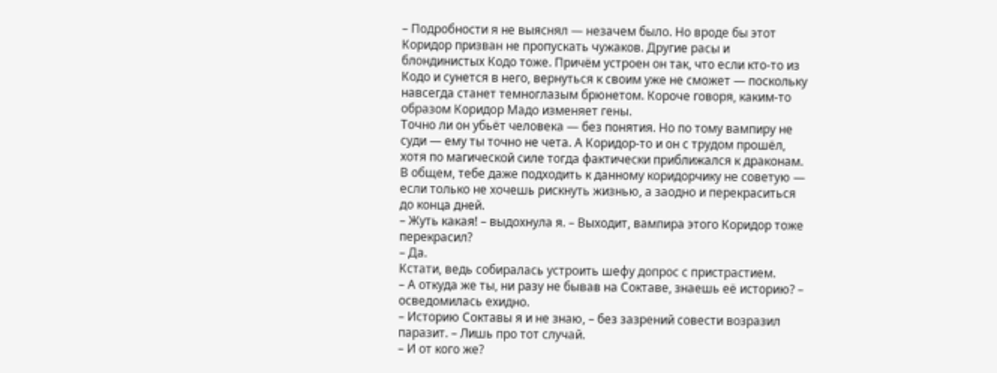– Подробности я не выяснял — незачем было. Но вроде бы этот Коридор призван не пропускать чужаков. Другие расы и блондинистых Кодо тоже. Причём устроен он так, что если кто-то из Кодо и сунется в него, вернуться к своим уже не сможет — поскольку навсегда станет темноглазым брюнетом. Короче говоря, каким-то образом Коридор Мадо изменяет гены.
Точно ли он убьёт человека — без понятия. Но по тому вампиру не суди — ему ты точно не чета. А Коридор-то и он с трудом прошёл, хотя по магической силе тогда фактически приближался к драконам. В общем, тебе даже подходить к данному коридорчику не советую — если только не хочешь рискнуть жизнью, а заодно и перекраситься до конца дней.
– Жуть какая! – выдохнула я. – Выходит, вампира этого Коридор тоже перекрасил?
– Да.
Кстати, ведь собиралась устроить шефу допрос с пристрастием.
– А откуда же ты, ни разу не бывав на Соктаве, знаешь её историю? – осведомилась ехидно.
– Историю Соктавы я и не знаю, – без зазрений совести возразил паразит. – Лишь про тот случай.
– И от кого же?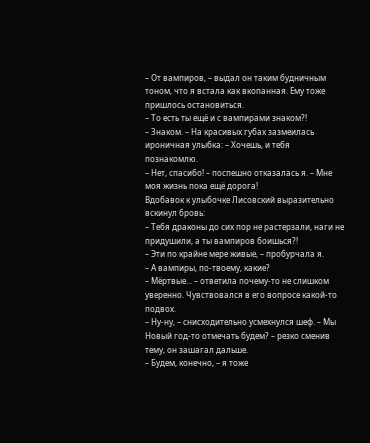– От вампиров, – выдал он таким будничным тоном, что я встала как вкопанная. Ему тоже пришлось остановиться.
– То есть ты ещё и с вампирами знаком?!
– Знаком. – На красивых губах зазмеилась ироничная улыбка: – Хочешь, и тебя познакомлю.
– Нет, спасибо! – поспешно отказалась я. – Мне моя жизнь пока ещё дорога!
Вдобавок к улыбочке Лисовский выразительно вскинул бровь:
– Тебя драконы до сих пор не растерзали, наги не придушили, а ты вампиров боишься?!
– Эти по крайне мере живые, – пробурчала я.
– А вампиры, по-твоему, какие?
– Мёртвые... – ответила почему-то не слишком уверенно. Чувствовался в его вопросе какой-то подвох.
– Ну-ну, – снисходительно усмехнулся шеф. – Мы Новый год-то отмечать будем? – резко сменив тему, он зашагал дальше.
– Будем, конечно, – я тоже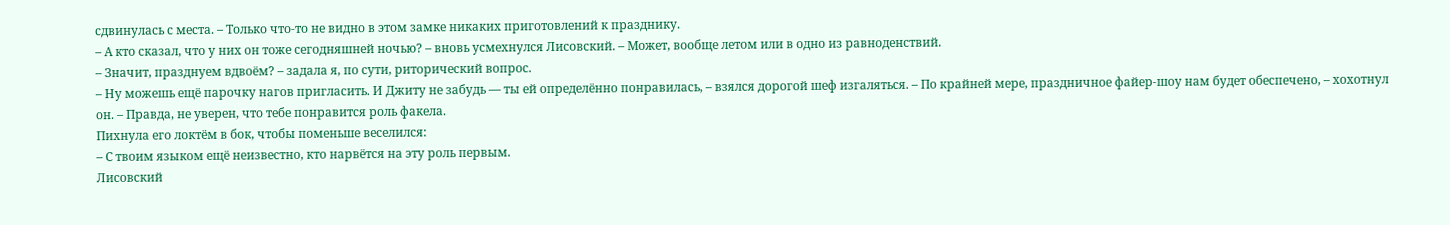сдвинулась с места. – Только что-то не видно в этом замке никаких приготовлений к празднику.
– А кто сказал, что у них он тоже сегодняшней ночью? – вновь усмехнулся Лисовский. – Может, вообще летом или в одно из равноденствий.
– Значит, празднуем вдвоём? – задала я, по сути, риторический вопрос.
– Ну можешь ещё парочку нагов пригласить. И Джиту не забудь — ты ей определённо понравилась, – взялся дорогой шеф изгаляться. – По крайней мере, праздничное файер-шоу нам будет обеспечено, – хохотнул он. – Правда, не уверен, что тебе понравится роль факела.
Пихнула его локтём в бок, чтобы поменьше веселился:
– С твоим языком ещё неизвестно, кто нарвётся на эту роль первым.
Лисовский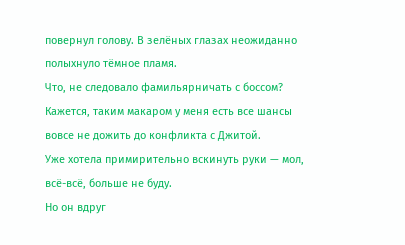повернул голову. В зелёных глазах неожиданно полыхнуло тёмное пламя.
Что, не следовало фамильярничать с боссом? Кажется, таким макаром у меня есть все шансы вовсе не дожить до конфликта с Джитой.
Уже хотела примирительно вскинуть руки — мол, всё-всё, больше не буду.
Но он вдруг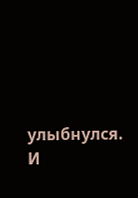улыбнулся.
И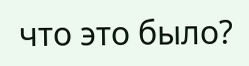что это было?